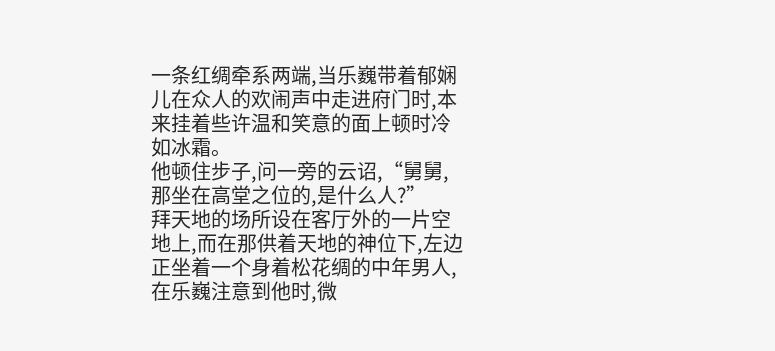一条红绸牵系两端,当乐巍带着郁娴儿在众人的欢闹声中走进府门时,本来挂着些许温和笑意的面上顿时冷如冰霜。
他顿住步子,问一旁的云诏,“舅舅,那坐在高堂之位的,是什么人?”
拜天地的场所设在客厅外的一片空地上,而在那供着天地的神位下,左边正坐着一个身着松花绸的中年男人,在乐巍注意到他时,微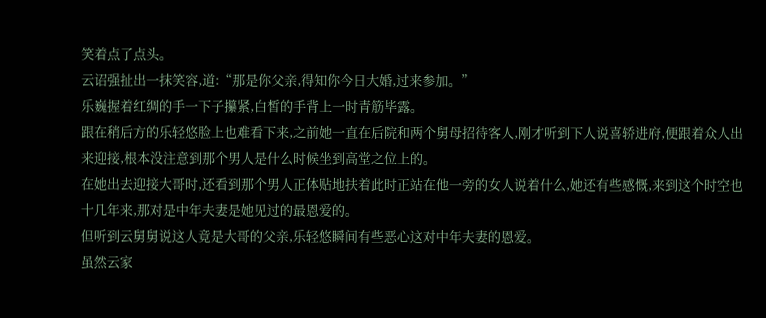笑着点了点头。
云诏强扯出一抹笑容,道:“那是你父亲,得知你今日大婚,过来参加。”
乐巍握着红绸的手一下子攥紧,白皙的手背上一时青筋毕露。
跟在稍后方的乐轻悠脸上也难看下来,之前她一直在后院和两个舅母招待客人,刚才听到下人说喜轿进府,便跟着众人出来迎接,根本没注意到那个男人是什么时候坐到高堂之位上的。
在她出去迎接大哥时,还看到那个男人正体贴地扶着此时正站在他一旁的女人说着什么,她还有些感慨,来到这个时空也十几年来,那对是中年夫妻是她见过的最恩爱的。
但听到云舅舅说这人竟是大哥的父亲,乐轻悠瞬间有些恶心这对中年夫妻的恩爱。
虽然云家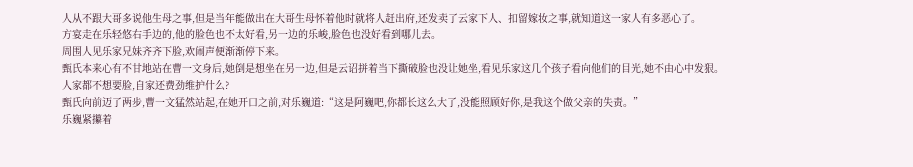人从不跟大哥多说他生母之事,但是当年能做出在大哥生母怀着他时就将人赶出府,还发卖了云家下人、扣留嫁妆之事,就知道这一家人有多恶心了。
方宴走在乐轻悠右手边的,他的脸色也不太好看,另一边的乐峻,脸色也没好看到哪儿去。
周围人见乐家兄妹齐齐下脸,欢闹声便渐渐停下来。
甄氏本来心有不甘地站在曹一文身后,她倒是想坐在另一边,但是云诏拼着当下撕破脸也没让她坐,看见乐家这几个孩子看向他们的目光,她不由心中发狠。
人家都不想要脸,自家还费劲维护什么?
甄氏向前迈了两步,曹一文猛然站起,在她开口之前,对乐巍道:“这是阿巍吧,你都长这么大了,没能照顾好你,是我这个做父亲的失责。”
乐巍紧攥着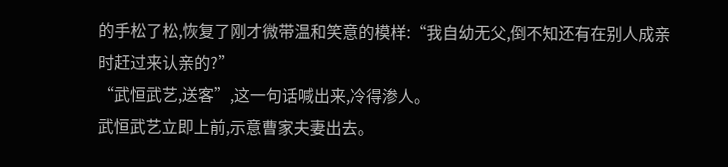的手松了松,恢复了刚才微带温和笑意的模样:“我自幼无父,倒不知还有在别人成亲时赶过来认亲的?”
“武恒武艺,送客”,这一句话喊出来,冷得渗人。
武恒武艺立即上前,示意曹家夫妻出去。